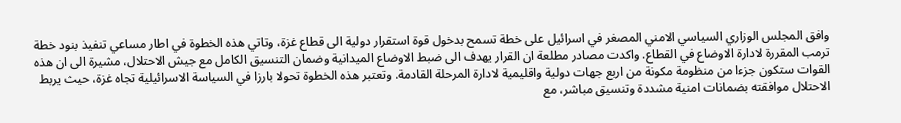وافق المجلس الوزاري السياسي الامني المصغر في اسرائيل على خطة تسمح بدخول قوة استقرار دولية الى قطاع غزة، وتاتي هذه الخطوة في اطار مساعي تنفيذ بنود خطة ترمب المقررة لادارة الاوضاع في القطاع. واكدت مصادر مطلعة ان القرار يهدف الى ضبط الاوضاع الميدانية وضمان التنسيق الكامل مع جيش الاحتلال، مشيرة الى ان هذه القوات ستكون جزءا من منظومة مكونة من اربع جهات دولية واقليمية لادارة المرحلة القادمة. وتعتبر هذه الخطوة تحولا بارزا في السياسة الاسرائيلية تجاه غزة، حيث يربط الاحتلال موافقته بضمانات امنية مشددة وتنسيق مباشر، مع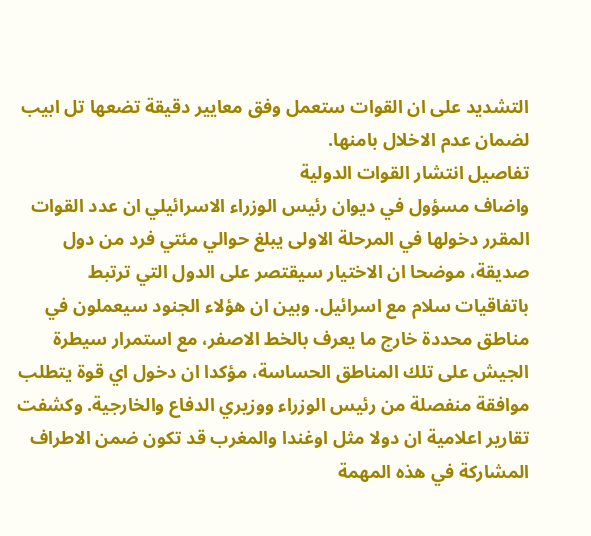التشديد على ان القوات ستعمل وفق معايير دقيقة تضعها تل ابيب لضمان عدم الاخلال بامنها.
تفاصيل انتشار القوات الدولية
واضاف مسؤول في ديوان رئيس الوزراء الاسرائيلي ان عدد القوات المقرر دخولها في المرحلة الاولى يبلغ حوالي مئتي فرد من دول صديقة، موضحا ان الاختيار سيقتصر على الدول التي ترتبط باتفاقيات سلام مع اسرائيل. وبين ان هؤلاء الجنود سيعملون في مناطق محددة خارج ما يعرف بالخط الاصفر، مع استمرار سيطرة الجيش على تلك المناطق الحساسة، مؤكدا ان دخول اي قوة يتطلب موافقة منفصلة من رئيس الوزراء ووزيري الدفاع والخارجية. وكشفت تقارير اعلامية ان دولا مثل اوغندا والمغرب قد تكون ضمن الاطراف المشاركة في هذه المهمة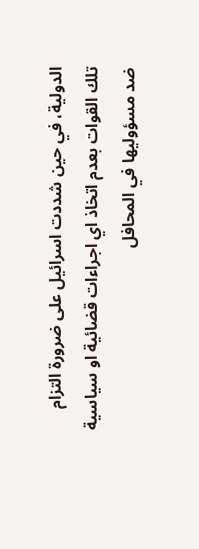الدولية، في حين شددت اسرائيل على ضرورة التزام تلك القوات بعدم اتخاذ اي اجراءات قضائية او سياسية ضد مسؤوليها في المحافل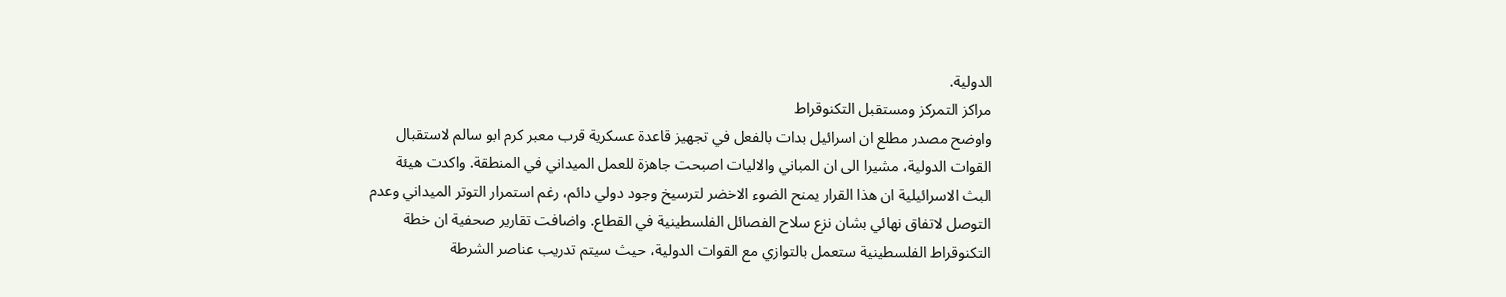الدولية.
مراكز التمركز ومستقبل التكنوقراط
واوضح مصدر مطلع ان اسرائيل بدات بالفعل في تجهيز قاعدة عسكرية قرب معبر كرم ابو سالم لاستقبال القوات الدولية، مشيرا الى ان المباني والاليات اصبحت جاهزة للعمل الميداني في المنطقة. واكدت هيئة البث الاسرائيلية ان هذا القرار يمنح الضوء الاخضر لترسيخ وجود دولي دائم، رغم استمرار التوتر الميداني وعدم التوصل لاتفاق نهائي بشان نزع سلاح الفصائل الفلسطينية في القطاع. واضافت تقارير صحفية ان خطة التكنوقراط الفلسطينية ستعمل بالتوازي مع القوات الدولية، حيث سيتم تدريب عناصر الشرطة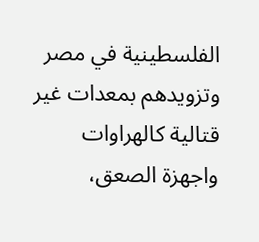الفلسطينية في مصر وتزويدهم بمعدات غير قتالية كالهراوات واجهزة الصعق،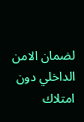لضمان الامن الداخلي دون امتلاك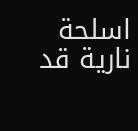اسلحة نارية قد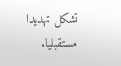تشكل تهديدا مستقبليا.